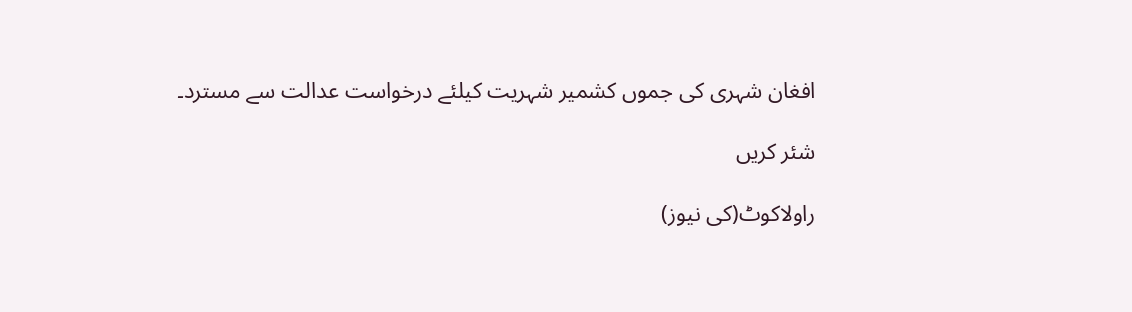افغان شہری کی جموں کشمیر شہریت کیلئے درخواست عدالت سے مسترد۔

شئر کریں

راولاکوٹ(کی نیوز)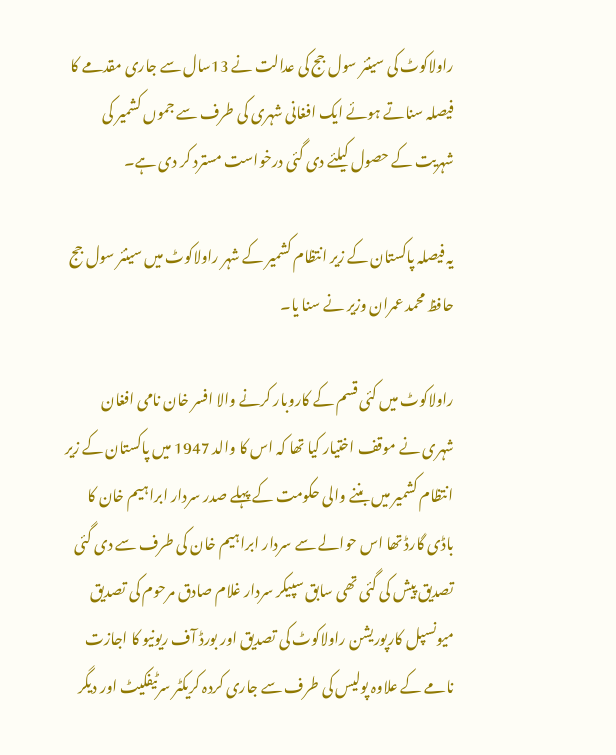راولاکوٹ کی سینئر سول جج کی عدالت نے 13سال سے جاری مقدمے کا فیصلہ سناتے ہوئے ایک افغانی شہری کی طرف سے جموں کشمیر کی شہریت کے حصول کیلئے دی گئی درخواست مسترد کر دی ہے۔

یہ فیصلہ پاکستان کے زیر انتظام کشمیر کے شہر راولاکوٹ میں سینئر سول جج حافظ محمد عمران وزیر نے سنا یا۔

راولاکوٹ میں کئی قسم کے کاروبار کرنے والا افسر خان نامی افغان شہری نے موقف اختیار کیا تھا کہ اس کا والد 1947 میں پاکستان کے زیر انتظام کشمیر میں بننے والی حکومت کے پہلے صدر سردار ابراہیم خان کا باڈی گارڈ تھا اس حوالے سے سردار ابراہیم خان کی طرف سے دی گئی تصدیق پیش کی گئی تھی سابق سپیکر سردار غلام صادق مرحوم کی تصدیق میونسپل کارپوریشن راولاکوٹ کی تصدیق اور بورڈ آف ریونیو کا اجازت نامے کے علاوہ پولیس کی طرف سے جاری کردہ کریکٹر سرٹیفکیٹ اور دیگر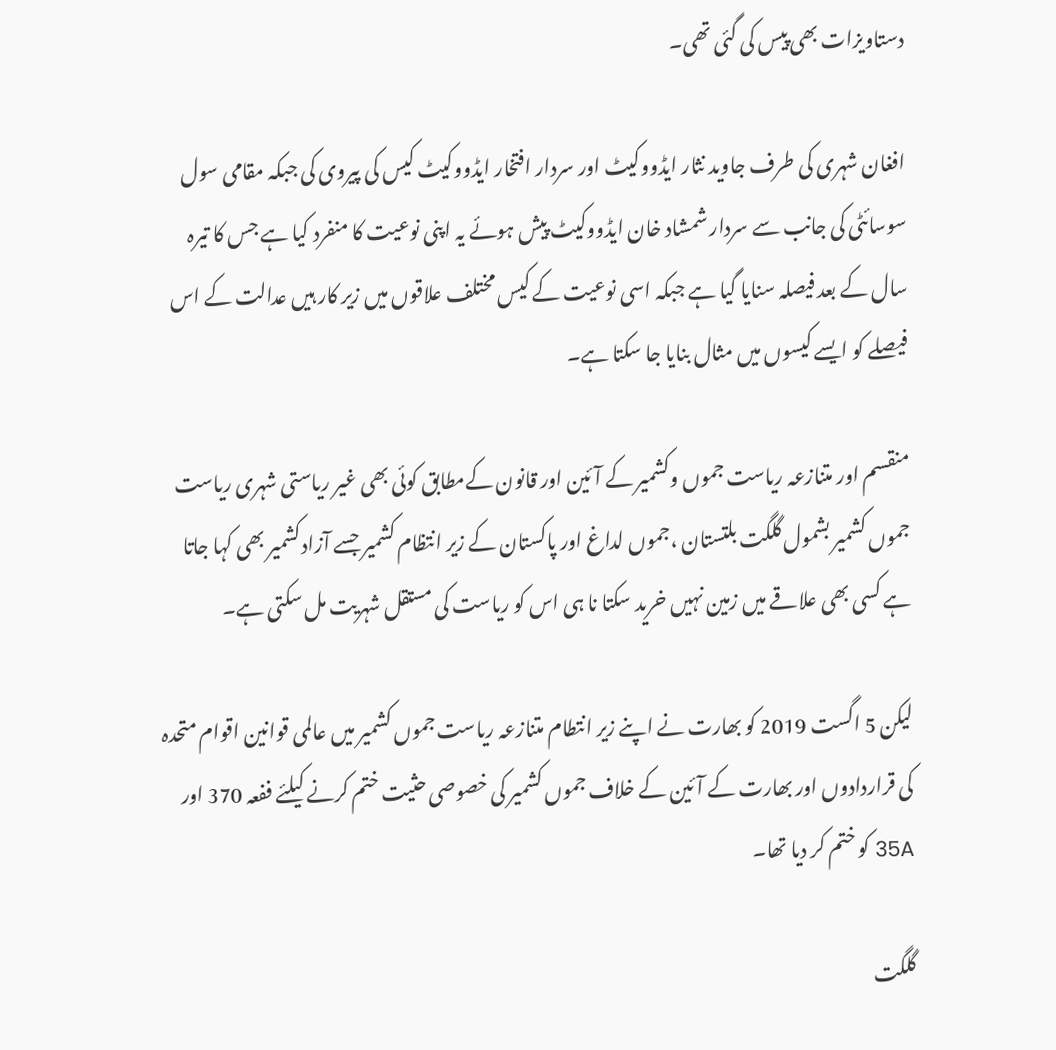دستاویزات بھی پیس کی گئی تھی۔

افغان شہری کی طرف جاوید نثار ایڈووکیٹ اور سردار افتخار ایڈووکیٹ کیس کی پیروی کی جبکہ مقامی سول سوسائٹی کی جانب سے سردار شمشاد خان ایڈووکیٹ پیش ہوئے یہ اپنی نوعیت کا منفرد کیا ہے جس کا تیرہ سال کے بعد فیصلہ سنایا گیا ہے جبکہ اسی نوعیت کے کیس مختلف علاقوں میں زیر کار ہیں عدالت کے اس فیصلے کو ایسے کیسوں میں مثال بنایا جا سکتا ہے۔

منقسم اور متنازعہ ریاست جموں وکشمیر کے آئین اور قانون کےمطابق کوئی بھی غیر ریاستی شہری ریاست جموں کشمیر بشمول گلگت بلتستان ،جموں لداغ اور پاکستان کے زیر انتظام کشمیر جسے آزادکشمیر بھی کہا جاتا ہے کسی بھی علاقے میں زمین نہیں خرید سکتا نا ہی اس کو ریاست کی مستقل شہریت مل سکتی ہے۔

لیکن 5 اگست 2019 کو بھارت نے اپنے زیر انتطام متنازعہ ریاست جموں کشمیر میں عالمی قوانین اقوام متحدہ کی قراردادوں اور بھارت کے آئین کے خلاف جموں کشمیر کی خصوصی حثیت ختم کرنے کیلئے ففعہ 370 اور 35A کو ختم کر دیا تھا۔

گلگت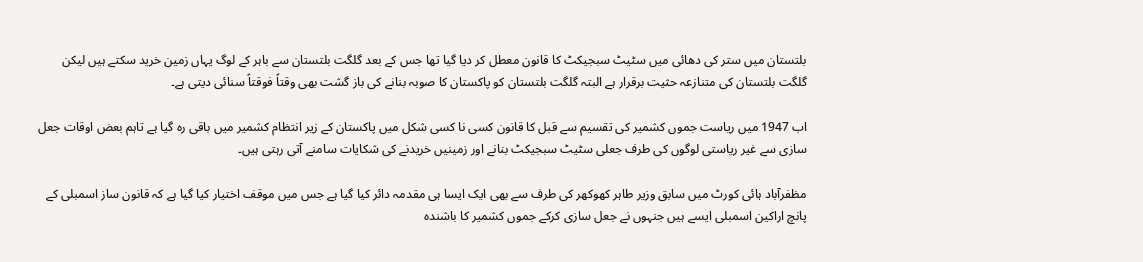بلتستان میں ستر کی دھائی میں سٹیٹ سبجیکٹ کا قانون معطل کر دیا گیا تھا جس کے بعد گلگت بلتستان سے باہر کے لوگ یہاں زمین خرید سکتے ہیں لیکن گلگت بلتستان کی متنازعہ حثیت برقرار ہے البتہ گلگت بلتستان کو پاکستان کا صوبہ بنانے کی باز گشت بھی وقتاً فوقتاً سنائی دیتی ہے۔

اب 1947 میں ریاست جموں کشمیر کی تقسیم سے قبل کا قانون کسی نا کسی شکل میں پاکستان کے زیر انتظام کشمیر میں باقی رہ گیا ہے تاہم بعض اوقات جعل سازی سے غیر ریاستی لوگوں کی طرف جعلی سٹیٹ سبجیکٹ بنانے اور زمینیں خریدنے کی شکایات سامنے آتی رہتی ہیں۔

مظفرآباد ہائی کورٹ میں سابق وزیر طاہر کھوکھر کی طرف سے بھی ایک ایسا ہی مقدمہ دائر کیا گیا ہے جس میں موقف اختیار کیا گیا ہے کہ قانون ساز اسمبلی کے پانچ اراکین اسمبلی ایسے ہیں جنہوں نے جعل سازی کرکے جموں کشمیر کا باشندہ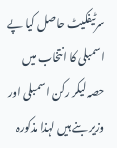سرٹیفکیٹ حاصل کیا پے اسمبلی کا انتخاب میں حصہ لیکر رکن اسمبلی اور وزیر بنے ہیں لہذا مذکورہ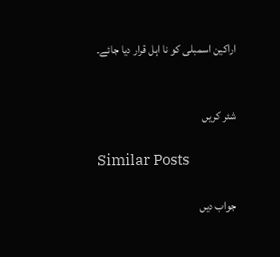اراکین اسمبلی کو نا اہل قرار دیا جائے۔


شئر کریں

Similar Posts

جواب دیں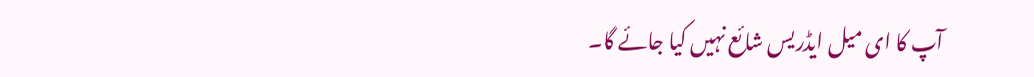آپ کا ای میل ایڈریس شائع نہیں کیا جائے گا۔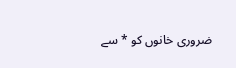ضروری خانوں کو * سے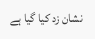نشان زد کیا گیا ہے